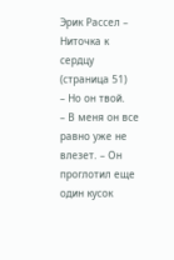Эрик Рассел – Ниточка к сердцу (страница 51)
– Но он твой.
– В меня он все равно уже не влезет. – Он проглотил еще один кусок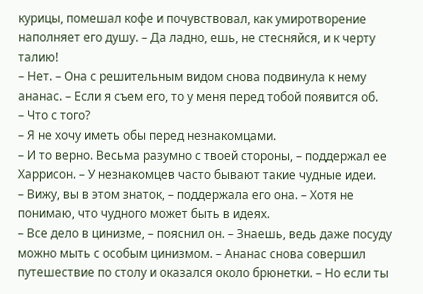курицы, помешал кофе и почувствовал, как умиротворение наполняет его душу. – Да ладно, ешь, не стесняйся, и к черту талию!
– Нет. – Она с решительным видом снова подвинула к нему ананас. – Если я съем его, то у меня перед тобой появится об.
– Что с того?
– Я не хочу иметь обы перед незнакомцами.
– И то верно. Весьма разумно с твоей стороны, – поддержал ее Харрисон. – У незнакомцев часто бывают такие чудные идеи.
– Вижу, вы в этом знаток, – поддержала его она. – Хотя не понимаю, что чудного может быть в идеях.
– Все дело в цинизме, – пояснил он. – Знаешь, ведь даже посуду можно мыть с особым цинизмом. – Ананас снова совершил путешествие по столу и оказался около брюнетки. – Но если ты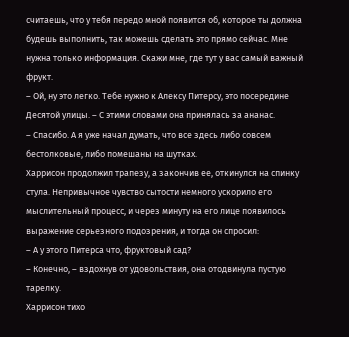считаешь, что у тебя передо мной появится об, которое ты должна будешь выполнить, так можешь сделать это прямо сейчас. Мне нужна только информация. Скажи мне, где тут у вас самый важный фрукт.
– Ой, ну это легко. Тебе нужно к Алексу Питерсу, это посередине Десятой улицы. – С этими словами она принялась за ананас.
– Спасибо. А я уже начал думать, что все здесь либо совсем бестолковые, либо помешаны на шутках.
Харрисон продолжил трапезу, а закончив ее, откинулся на спинку стула. Непривычное чувство сытости немного ускорило его мыслительный процесс, и через минуту на его лице появилось выражение серьезного подозрения, и тогда он спросил:
– А у этого Питерса что, фруктовый сад?
– Конечно, – вздохнув от удовольствия, она отодвинула пустую тарелку.
Харрисон тихо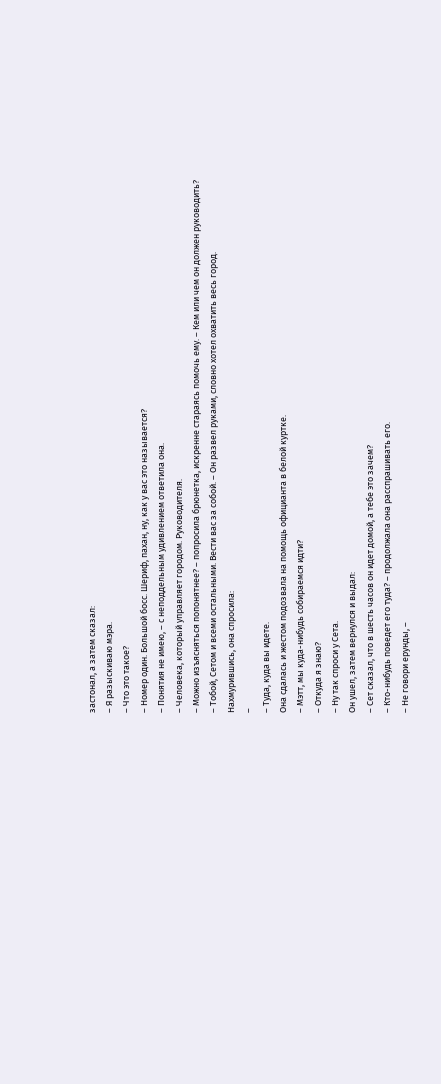застонал, а затем сказал:
– Я разыскиваю мэра.
– Что это такое?
– Номер один. Большой босс. Шериф, пахан, ну, как у вас это называется?
– Понятия не имею, – с неподдельным удивлением ответила она.
– Человека, который управляет городом. Руководителя.
– Можно изъясняться попонятнее? – попросила брюнетка, искренне стараясь помочь ему. – Кем или чем он должен руководить?
– Тобой, Сетом и всеми остальными. Вести вас за собой. – Он развел руками, словно хотел охватить весь город.
Нахмурившись, она спросила:
–
– Туда, куда вы идете.
Она сдалась и жестом подозвала на помощь официанта в белой куртке.
– Мэтт, мы куда-нибудь собираемся идти?
– Откуда я знаю?
– Ну так спроси у Сета.
Он ушел, затем вернулся и выдал:
– Сет сказал, что в шесть часов он идет домой, а тебе это зачем?
– Кто-нибудь поведет его туда? – продолжала она расспрашивать его.
– Не говори ерунды, –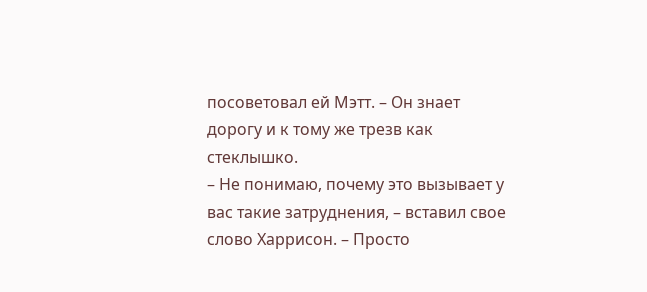посоветовал ей Мэтт. – Он знает дорогу и к тому же трезв как стеклышко.
– Не понимаю, почему это вызывает у вас такие затруднения, – вставил свое слово Харрисон. – Просто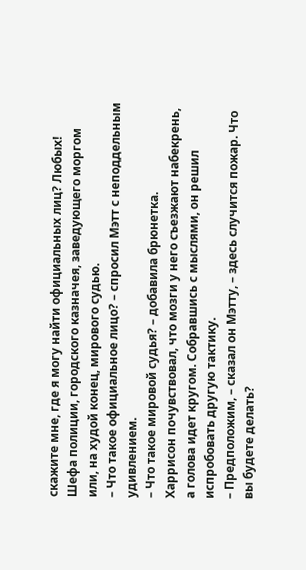скажите мне, где я могу найти официальных лиц? Любых! Шефа полиции, городского казначея, заведующего моргом или, на худой конец, мирового судью.
– Что такое официальное лицо? – спросил Мэтт с неподдельным удивлением.
– Что такое мировой судья? – добавила брюнетка.
Харрисон почувствовал, что мозги у него съезжают набекрень, а голова идет кругом. Собравшись с мыслями, он решил испробовать другую тактику.
– Предположим, – сказал он Мэтту, – здесь случится пожар. Что вы будете делать?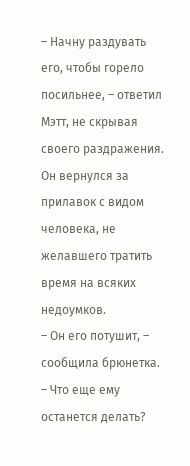– Начну раздувать его, чтобы горело посильнее, – ответил Мэтт, не скрывая своего раздражения. Он вернулся за прилавок с видом человека, не желавшего тратить время на всяких недоумков.
– Он его потушит, – сообщила брюнетка. – Что еще ему останется делать?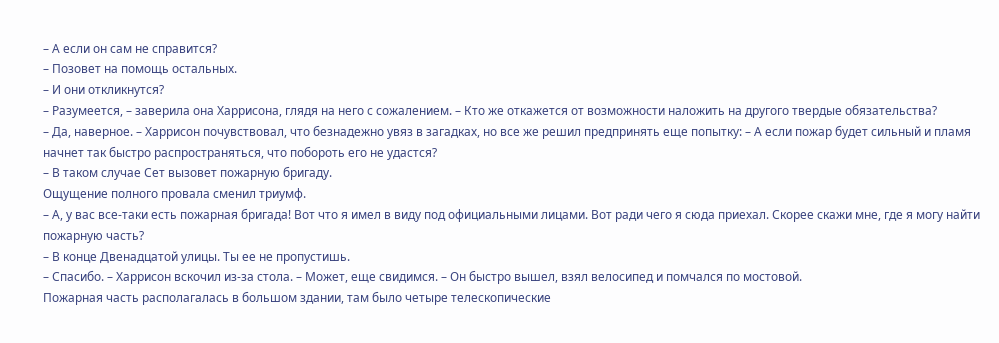– А если он сам не справится?
– Позовет на помощь остальных.
– И они откликнутся?
– Разумеется, – заверила она Харрисона, глядя на него с сожалением. – Кто же откажется от возможности наложить на другого твердые обязательства?
– Да, наверное. – Харрисон почувствовал, что безнадежно увяз в загадках, но все же решил предпринять еще попытку: – А если пожар будет сильный и пламя начнет так быстро распространяться, что побороть его не удастся?
– В таком случае Сет вызовет пожарную бригаду.
Ощущение полного провала сменил триумф.
– А, у вас все-таки есть пожарная бригада! Вот что я имел в виду под официальными лицами. Вот ради чего я сюда приехал. Скорее скажи мне, где я могу найти пожарную часть?
– В конце Двенадцатой улицы. Ты ее не пропустишь.
– Спасибо. – Харрисон вскочил из-за стола. – Может, еще свидимся. – Он быстро вышел, взял велосипед и помчался по мостовой.
Пожарная часть располагалась в большом здании, там было четыре телескопические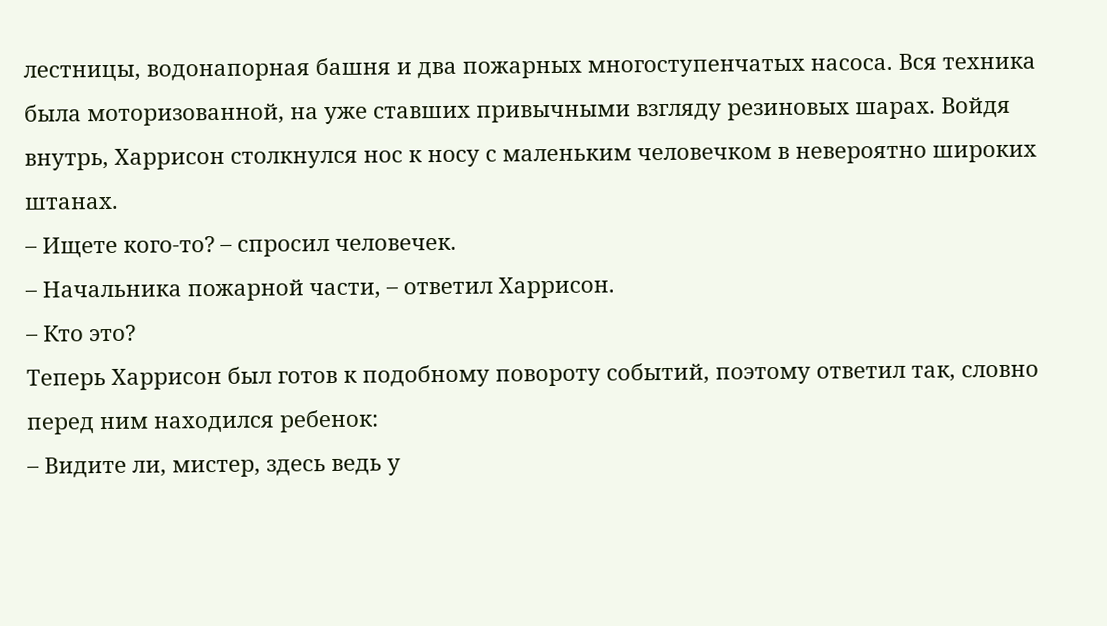лестницы, водонапорная башня и два пожарных многоступенчатых насоса. Вся техника была моторизованной, на уже ставших привычными взгляду резиновых шарах. Войдя внутрь, Харрисон столкнулся нос к носу с маленьким человечком в невероятно широких штанах.
– Ищете кого-то? – спросил человечек.
– Начальника пожарной части, – ответил Харрисон.
– Кто это?
Теперь Харрисон был готов к подобному повороту событий, поэтому ответил так, словно перед ним находился ребенок:
– Видите ли, мистер, здесь ведь у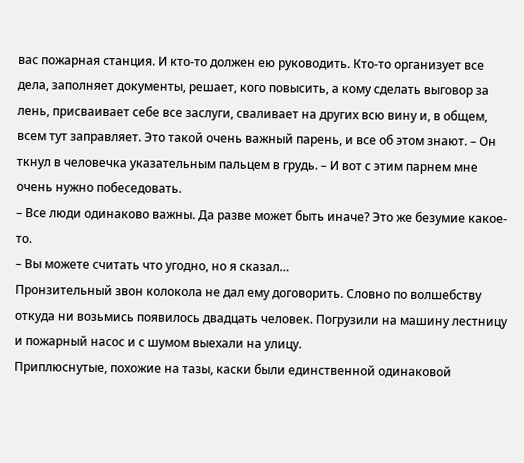вас пожарная станция. И кто-то должен ею руководить. Кто-то организует все дела, заполняет документы, решает, кого повысить, а кому сделать выговор за лень, присваивает себе все заслуги, сваливает на других всю вину и, в общем, всем тут заправляет. Это такой очень важный парень, и все об этом знают. – Он ткнул в человечка указательным пальцем в грудь. – И вот с этим парнем мне очень нужно побеседовать.
– Все люди одинаково важны. Да разве может быть иначе? Это же безумие какое-то.
– Вы можете считать что угодно, но я сказал…
Пронзительный звон колокола не дал ему договорить. Словно по волшебству откуда ни возьмись появилось двадцать человек. Погрузили на машину лестницу и пожарный насос и с шумом выехали на улицу.
Приплюснутые, похожие на тазы, каски были единственной одинаковой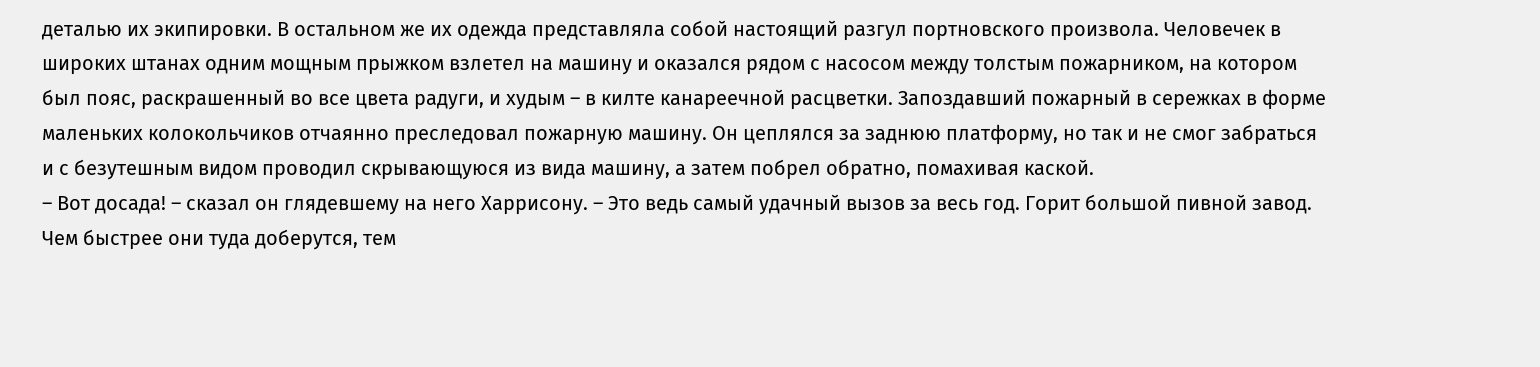деталью их экипировки. В остальном же их одежда представляла собой настоящий разгул портновского произвола. Человечек в широких штанах одним мощным прыжком взлетел на машину и оказался рядом с насосом между толстым пожарником, на котором был пояс, раскрашенный во все цвета радуги, и худым – в килте канареечной расцветки. Запоздавший пожарный в сережках в форме маленьких колокольчиков отчаянно преследовал пожарную машину. Он цеплялся за заднюю платформу, но так и не смог забраться и с безутешным видом проводил скрывающуюся из вида машину, а затем побрел обратно, помахивая каской.
– Вот досада! – сказал он глядевшему на него Харрисону. – Это ведь самый удачный вызов за весь год. Горит большой пивной завод. Чем быстрее они туда доберутся, тем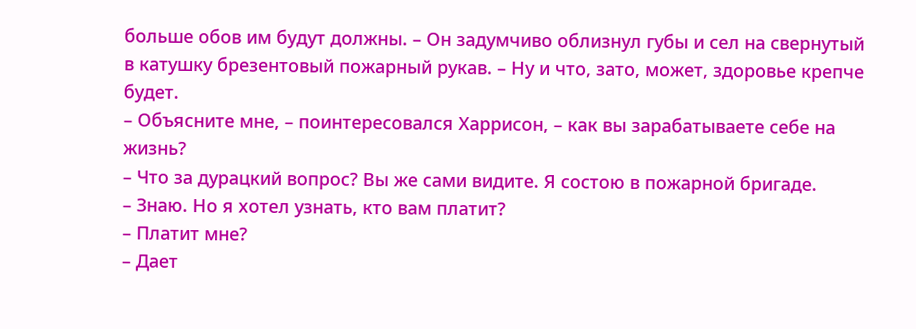больше обов им будут должны. – Он задумчиво облизнул губы и сел на свернутый в катушку брезентовый пожарный рукав. – Ну и что, зато, может, здоровье крепче будет.
– Объясните мне, – поинтересовался Харрисон, – как вы зарабатываете себе на жизнь?
– Что за дурацкий вопрос? Вы же сами видите. Я состою в пожарной бригаде.
– Знаю. Но я хотел узнать, кто вам платит?
– Платит мне?
– Дает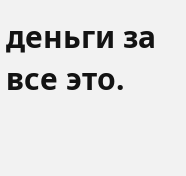деньги за все это.